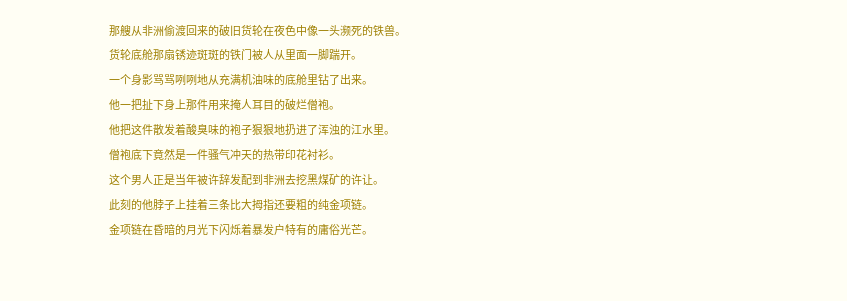那艘从非洲偷渡回来的破旧货轮在夜色中像一头濒死的铁兽。
货轮底舱那扇锈迹斑斑的铁门被人从里面一脚踹开。
一个身影骂骂咧咧地从充满机油味的底舱里钻了出来。
他一把扯下身上那件用来掩人耳目的破烂僧袍。
他把这件散发着酸臭味的袍子狠狠地扔进了浑浊的江水里。
僧袍底下竟然是一件骚气冲天的热带印花衬衫。
这个男人正是当年被许辞发配到非洲去挖黑煤矿的许让。
此刻的他脖子上挂着三条比大拇指还要粗的纯金项链。
金项链在昏暗的月光下闪烁着暴发户特有的庸俗光芒。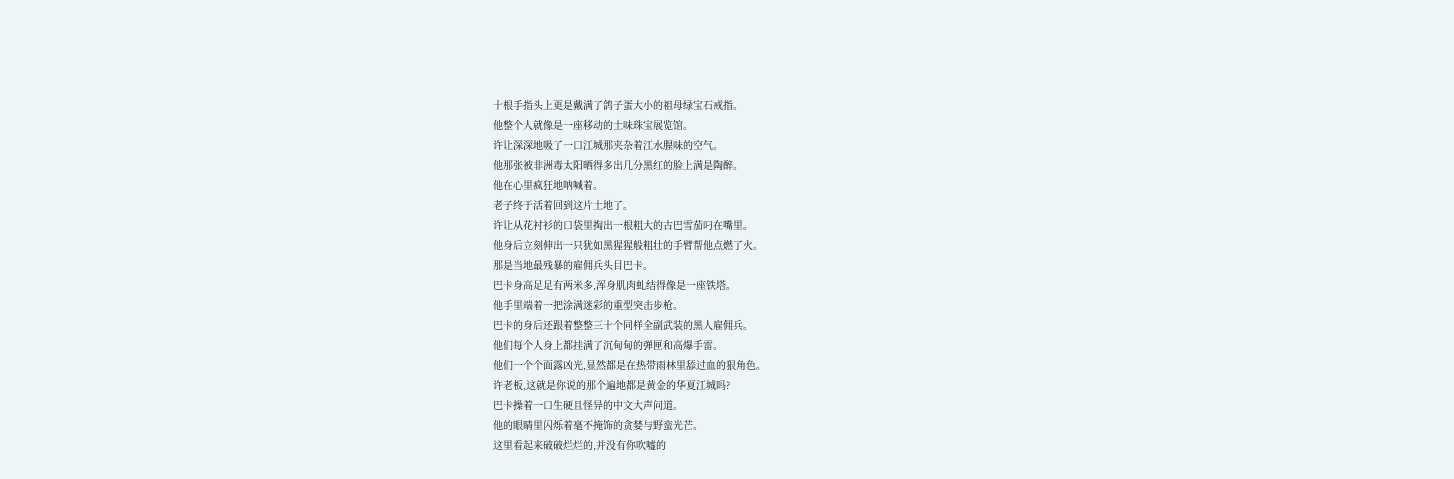十根手指头上更是戴满了鸽子蛋大小的祖母绿宝石戒指。
他整个人就像是一座移动的土味珠宝展览馆。
许让深深地吸了一口江城那夹杂着江水腥味的空气。
他那张被非洲毒太阳晒得多出几分黑红的脸上满是陶醉。
他在心里疯狂地呐喊着。
老子终于活着回到这片土地了。
许让从花衬衫的口袋里掏出一根粗大的古巴雪茄叼在嘴里。
他身后立刻伸出一只犹如黑猩猩般粗壮的手臂帮他点燃了火。
那是当地最残暴的雇佣兵头目巴卡。
巴卡身高足足有两米多,浑身肌肉虬结得像是一座铁塔。
他手里端着一把涂满迷彩的重型突击步枪。
巴卡的身后还跟着整整三十个同样全副武装的黑人雇佣兵。
他们每个人身上都挂满了沉甸甸的弹匣和高爆手雷。
他们一个个面露凶光,显然都是在热带雨林里舔过血的狠角色。
许老板,这就是你说的那个遍地都是黄金的华夏江城吗?
巴卡操着一口生硬且怪异的中文大声问道。
他的眼睛里闪烁着毫不掩饰的贪婪与野蛮光芒。
这里看起来破破烂烂的,并没有你吹嘘的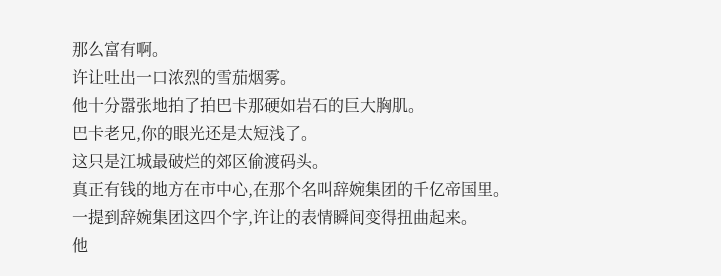那么富有啊。
许让吐出一口浓烈的雪茄烟雾。
他十分嚣张地拍了拍巴卡那硬如岩石的巨大胸肌。
巴卡老兄,你的眼光还是太短浅了。
这只是江城最破烂的郊区偷渡码头。
真正有钱的地方在市中心,在那个名叫辞婉集团的千亿帝国里。
一提到辞婉集团这四个字,许让的表情瞬间变得扭曲起来。
他